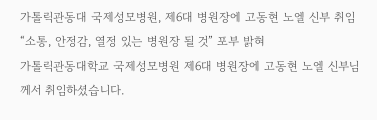가톨릭관동대 국제성모병원, 제6대 병원장에 고동현 노엘 신부 취임
“소통, 안정감, 열정 있는 병원장 될 것” 포부 밝혀
가톨릭관동대학교 국제성모병원 제6대 병원장에 고동현 노엘 신부님께서 취임하셨습니다.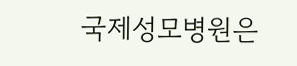국제성모병원은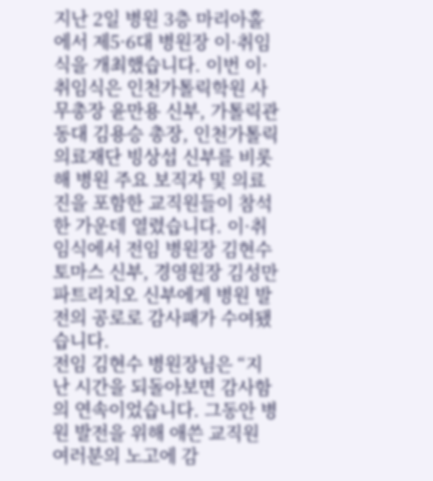지난 2일 병원 3층 마리아홀에서 제5·6대 병원장 이·취임식을 개최했습니다. 이번 이·취임식은 인천가톨릭학원 사무총장 윤만용 신부, 가톨릭관동대 김용승 총장, 인천가톨릭의료재단 빙상섭 신부를 비롯해 병원 주요 보직자 및 의료진을 포함한 교직원들이 참석한 가운데 열렸습니다. 이·취임식에서 전임 병원장 김현수 토마스 신부, 경영원장 김성만 파트리치오 신부에게 병원 발전의 공로로 감사패가 수여됐습니다.
전임 김현수 병원장님은 “지난 시간을 되돌아보면 감사함의 연속이었습니다. 그동안 병원 발전을 위해 애쓴 교직원 여러분의 노고에 감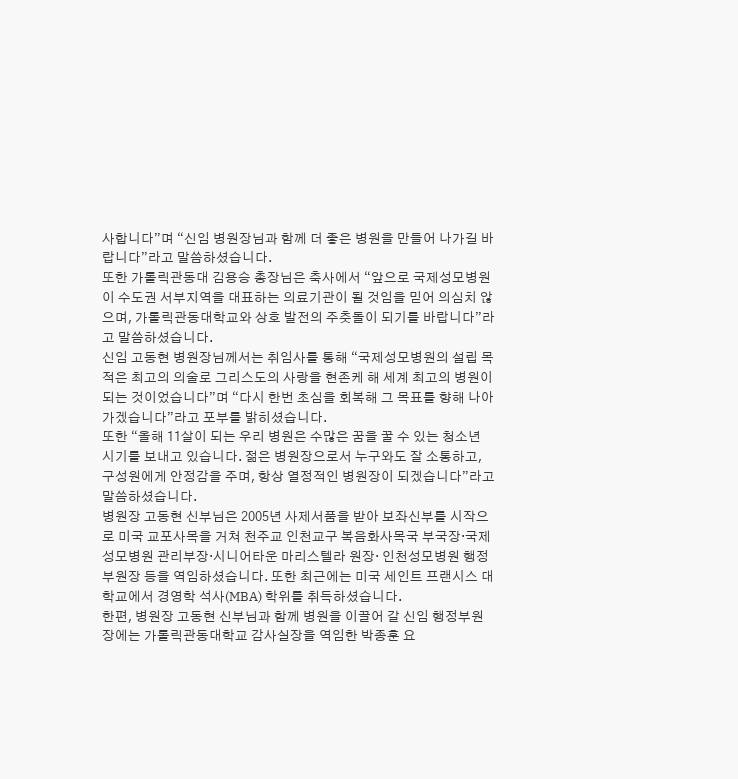사합니다”며 “신임 병원장님과 함께 더 좋은 병원을 만들어 나가길 바랍니다”라고 말씀하셨습니다.
또한 가톨릭관동대 김용승 총장님은 축사에서 “앞으로 국제성모병원이 수도권 서부지역을 대표하는 의료기관이 될 것임을 믿어 의심치 않으며, 가톨릭관동대학교와 상호 발전의 주춧돌이 되기를 바랍니다”라고 말씀하셨습니다.
신임 고동현 병원장님께서는 취임사를 통해 “국제성모병원의 설립 목적은 최고의 의술로 그리스도의 사랑을 현존케 해 세계 최고의 병원이 되는 것이었습니다”며 “다시 한번 초심을 회복해 그 목표를 향해 나아가겠습니다”라고 포부를 밝히셨습니다.
또한 “올해 11살이 되는 우리 병원은 수많은 꿈을 꿀 수 있는 청소년 시기를 보내고 있습니다. 젊은 병원장으로서 누구와도 잘 소통하고, 구성원에게 안정감을 주며, 항상 열정적인 병원장이 되겠습니다”라고 말씀하셨습니다.
병원장 고동현 신부님은 2005년 사제서품을 받아 보좌신부를 시작으로 미국 교포사목을 거쳐 천주교 인천교구 복음화사목국 부국장·국제성모병원 관리부장·시니어타운 마리스텔라 원장· 인천성모병원 행정부원장 등을 역임하셨습니다. 또한 최근에는 미국 세인트 프랜시스 대학교에서 경영학 석사(MBA) 학위를 취득하셨습니다.
한편, 병원장 고동현 신부님과 함께 병원을 이끌어 갈 신임 행정부원장에는 가톨릭관동대학교 감사실장을 역임한 박종훈 요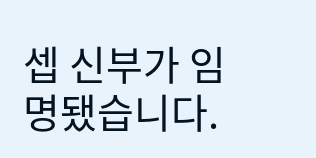셉 신부가 임명됐습니다.